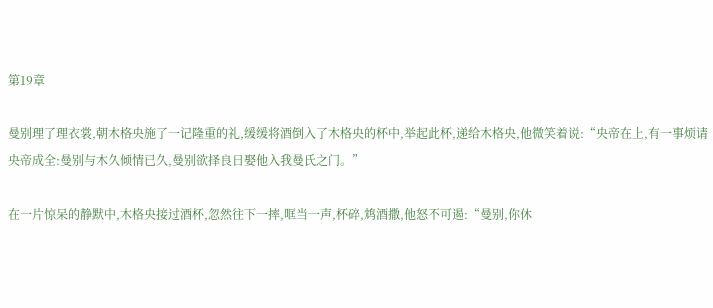第19章

曼别理了理衣裳,朝木格央施了一记隆重的礼,缓缓将酒倒入了木格央的杯中,举起此杯,递给木格央,他微笑着说:“央帝在上,有一事烦请央帝成全:曼别与木久倾情已久,曼别欲择良日娶他入我曼氏之门。”

在一片惊呆的静默中,木格央接过酒杯,忽然往下一摔,哐当一声,杯碎,鸩酒撒,他怒不可遏:“曼别,你休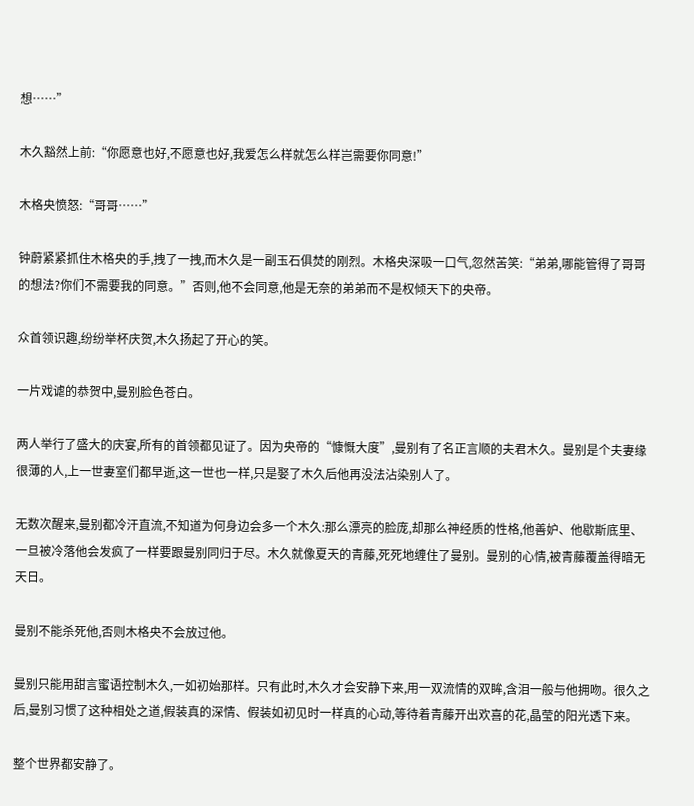想……”

木久豁然上前:“你愿意也好,不愿意也好,我爱怎么样就怎么样岂需要你同意!”

木格央愤怒:“哥哥……”

钟蔚紧紧抓住木格央的手,拽了一拽,而木久是一副玉石俱焚的刚烈。木格央深吸一口气,忽然苦笑:“弟弟,哪能管得了哥哥的想法?你们不需要我的同意。”否则,他不会同意,他是无奈的弟弟而不是权倾天下的央帝。

众首领识趣,纷纷举杯庆贺,木久扬起了开心的笑。

一片戏谑的恭贺中,曼别脸色苍白。

两人举行了盛大的庆宴,所有的首领都见证了。因为央帝的“慷慨大度”,曼别有了名正言顺的夫君木久。曼别是个夫妻缘很薄的人,上一世妻室们都早逝,这一世也一样,只是娶了木久后他再没法沾染别人了。

无数次醒来,曼别都冷汗直流,不知道为何身边会多一个木久:那么漂亮的脸庞,却那么神经质的性格,他善妒、他歇斯底里、一旦被冷落他会发疯了一样要跟曼别同归于尽。木久就像夏天的青藤,死死地缠住了曼别。曼别的心情,被青藤覆盖得暗无天日。

曼别不能杀死他,否则木格央不会放过他。

曼别只能用甜言蜜语控制木久,一如初始那样。只有此时,木久才会安静下来,用一双流情的双眸,含泪一般与他拥吻。很久之后,曼别习惯了这种相处之道,假装真的深情、假装如初见时一样真的心动,等待着青藤开出欢喜的花,晶莹的阳光透下来。

整个世界都安静了。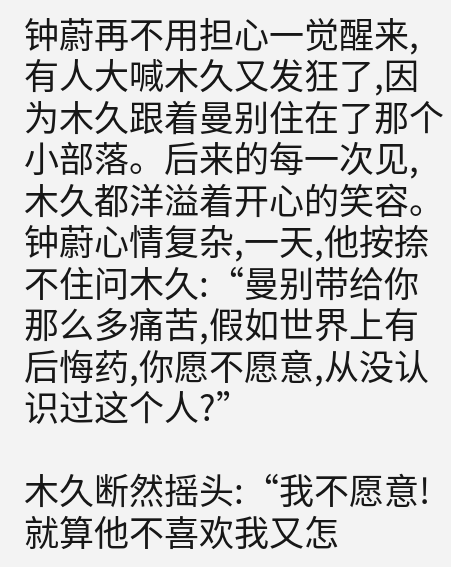钟蔚再不用担心一觉醒来,有人大喊木久又发狂了,因为木久跟着曼别住在了那个小部落。后来的每一次见,木久都洋溢着开心的笑容。钟蔚心情复杂,一天,他按捺不住问木久:“曼别带给你那么多痛苦,假如世界上有后悔药,你愿不愿意,从没认识过这个人?”

木久断然摇头:“我不愿意!就算他不喜欢我又怎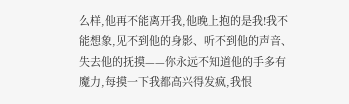么样,他再不能离开我,他晚上抱的是我!我不能想象,见不到他的身影、听不到他的声音、失去他的抚摸——你永远不知道他的手多有魔力,每摸一下我都高兴得发疯,我恨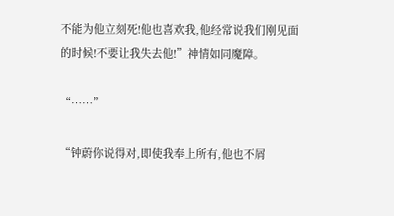不能为他立刻死!他也喜欢我,他经常说我们刚见面的时候!不要让我失去他!”神情如同魔障。

“……”

“钟蔚你说得对,即使我奉上所有,他也不屑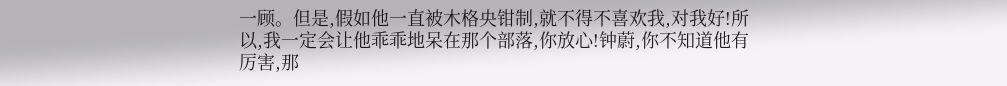一顾。但是,假如他一直被木格央钳制,就不得不喜欢我,对我好!所以,我一定会让他乖乖地呆在那个部落,你放心!钟蔚,你不知道他有厉害,那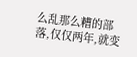么乱那么糟的部落,仅仅两年,就变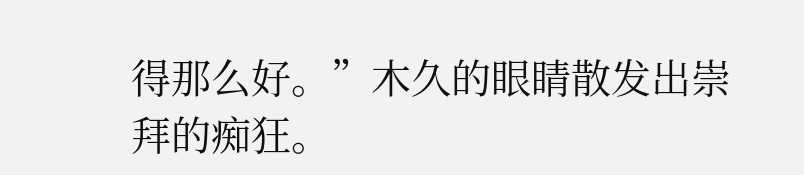得那么好。”木久的眼睛散发出崇拜的痴狂。